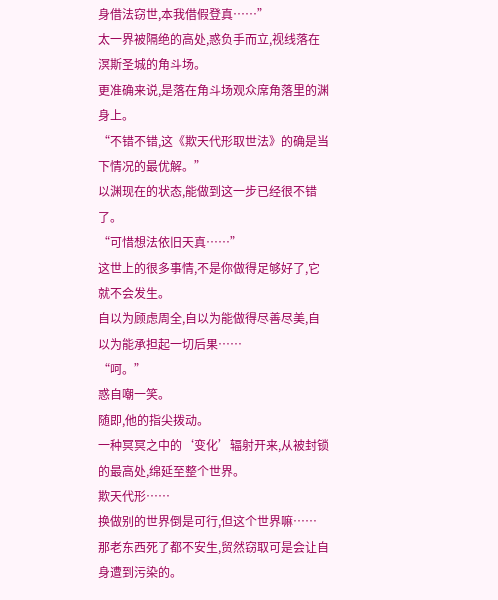身借法窃世,本我借假登真……”
太一界被隔绝的高处,惑负手而立,视线落在溟斯圣城的角斗场。
更准确来说,是落在角斗场观众席角落里的渊身上。
“不错不错,这《欺天代形取世法》的确是当下情况的最优解。”
以渊现在的状态,能做到这一步已经很不错了。
“可惜想法依旧天真……”
这世上的很多事情,不是你做得足够好了,它就不会发生。
自以为顾虑周全,自以为能做得尽善尽美,自以为能承担起一切后果……
“呵。”
惑自嘲一笑。
随即,他的指尖拨动。
一种冥冥之中的‘变化’辐射开来,从被封锁的最高处,绵延至整个世界。
欺天代形……
换做别的世界倒是可行,但这个世界嘛……
那老东西死了都不安生,贸然窃取可是会让自身遭到污染的。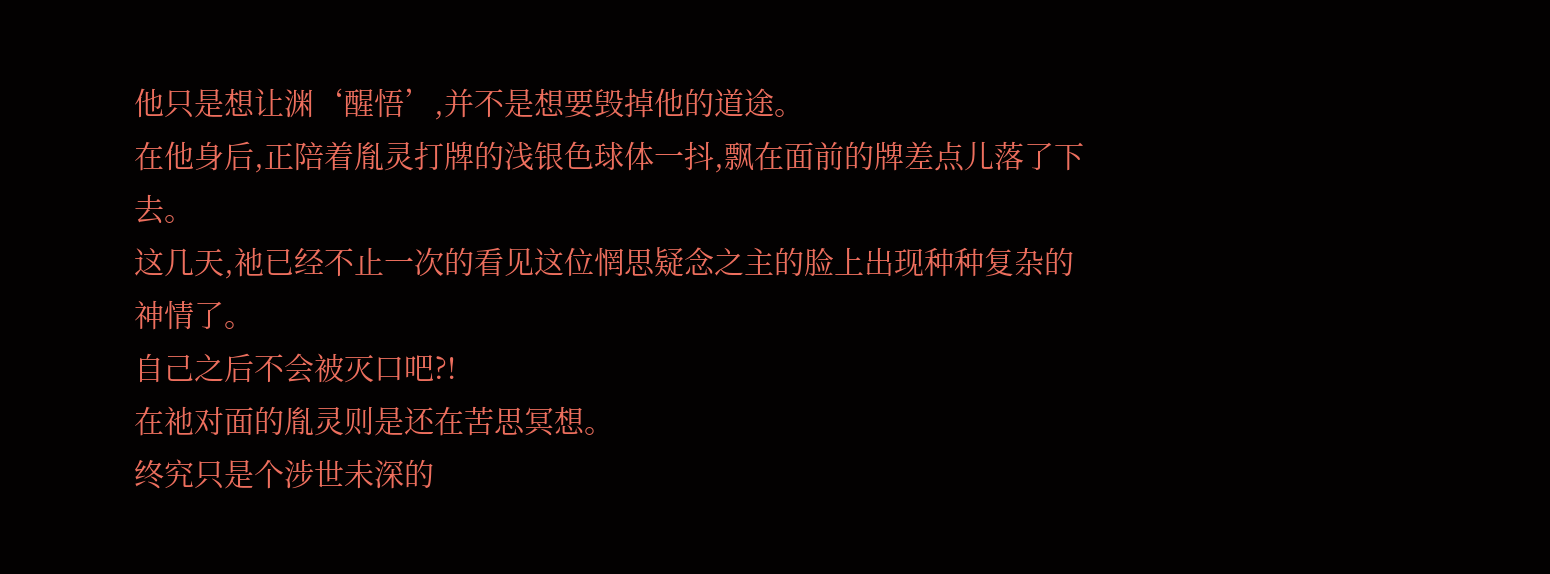他只是想让渊‘醒悟’,并不是想要毁掉他的道途。
在他身后,正陪着胤灵打牌的浅银色球体一抖,飘在面前的牌差点儿落了下去。
这几天,祂已经不止一次的看见这位惘思疑念之主的脸上出现种种复杂的神情了。
自己之后不会被灭口吧?!
在祂对面的胤灵则是还在苦思冥想。
终究只是个涉世未深的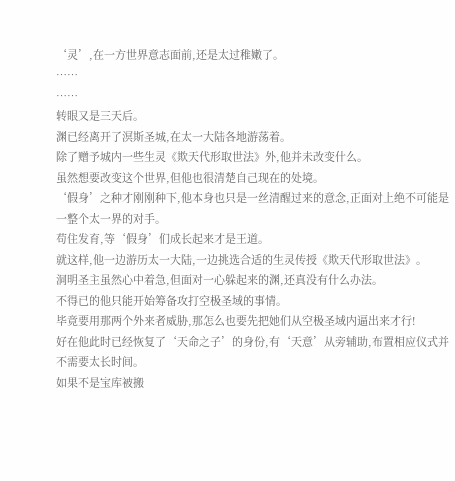‘灵’,在一方世界意志面前,还是太过稚嫩了。
……
……
转眼又是三天后。
渊已经离开了溟斯圣城,在太一大陆各地游荡着。
除了赠予城内一些生灵《欺天代形取世法》外,他并未改变什么。
虽然想要改变这个世界,但他也很清楚自己现在的处境。
‘假身’之种才刚刚种下,他本身也只是一丝清醒过来的意念,正面对上绝不可能是一整个太一界的对手。
苟住发育,等‘假身’们成长起来才是王道。
就这样,他一边游历太一大陆,一边挑选合适的生灵传授《欺天代形取世法》。
洞明圣主虽然心中着急,但面对一心躲起来的渊,还真没有什么办法。
不得已的他只能开始筹备攻打空极圣域的事情。
毕竟要用那两个外来者威胁,那怎么也要先把她们从空极圣域内逼出来才行!
好在他此时已经恢复了‘天命之子’的身份,有‘天意’从旁辅助,布置相应仪式并不需要太长时间。
如果不是宝库被搬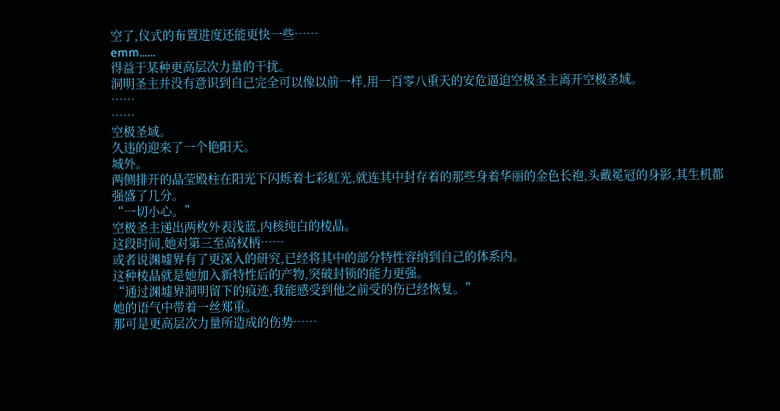空了,仪式的布置进度还能更快一些……
emm……
得益于某种更高层次力量的干扰。
洞明圣主并没有意识到自己完全可以像以前一样,用一百零八重天的安危逼迫空极圣主离开空极圣域。
……
……
空极圣域。
久违的迎来了一个艳阳天。
城外。
两侧排开的晶莹殿柱在阳光下闪烁着七彩虹光,就连其中封存着的那些身着华丽的金色长袍,头戴冕冠的身影,其生机都强盛了几分。
“一切小心。”
空极圣主递出两枚外表浅蓝,内核纯白的棱晶。
这段时间,她对第三至高权柄……
或者说渊墟界有了更深入的研究,已经将其中的部分特性容纳到自己的体系内。
这种棱晶就是她加入新特性后的产物,突破封锁的能力更强。
“通过渊墟界洞明留下的痕迹,我能感受到他之前受的伤已经恢复。”
她的语气中带着一丝郑重。
那可是更高层次力量所造成的伤势……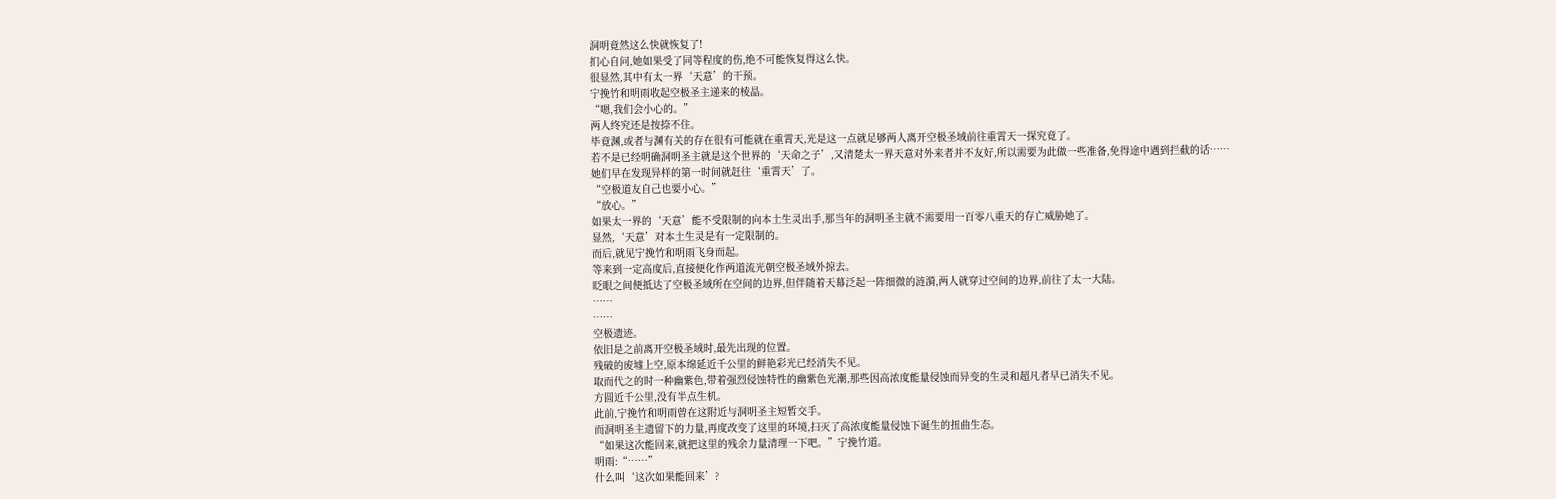洞明竟然这么快就恢复了!
扪心自问,她如果受了同等程度的伤,绝不可能恢复得这么快。
很显然,其中有太一界‘天意’的干预。
宁挽竹和明雨收起空极圣主递来的棱晶。
“嗯,我们会小心的。”
两人终究还是按捺不住。
毕竟渊,或者与渊有关的存在很有可能就在重霄天,光是这一点就足够两人离开空极圣域前往重霄天一探究竟了。
若不是已经明确洞明圣主就是这个世界的‘天命之子’,又清楚太一界天意对外来者并不友好,所以需要为此做一些准备,免得途中遇到拦截的话……
她们早在发现异样的第一时间就赶往‘重霄天’了。
“空极道友自己也要小心。”
“放心。”
如果太一界的‘天意’能不受限制的向本土生灵出手,那当年的洞明圣主就不需要用一百零八重天的存亡威胁她了。
显然,‘天意’对本土生灵是有一定限制的。
而后,就见宁挽竹和明雨飞身而起。
等来到一定高度后,直接便化作两道流光朝空极圣域外掠去。
眨眼之间便抵达了空极圣域所在空间的边界,但伴随着天幕泛起一阵细微的涟漪,两人就穿过空间的边界,前往了太一大陆。
……
……
空极遗迹。
依旧是之前离开空极圣域时,最先出现的位置。
残破的废墟上空,原本绵延近千公里的鲜艳彩光已经消失不见。
取而代之的时一种幽紫色,带着强烈侵蚀特性的幽紫色光潮,那些因高浓度能量侵蚀而异变的生灵和超凡者早已消失不见。
方圆近千公里,没有半点生机。
此前,宁挽竹和明雨曾在这附近与洞明圣主短暂交手。
而洞明圣主遗留下的力量,再度改变了这里的环境,扫灭了高浓度能量侵蚀下诞生的扭曲生态。
“如果这次能回来,就把这里的残余力量清理一下吧。”宁挽竹道。
明雨:“……”
什么叫‘这次如果能回来’?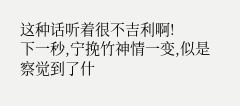这种话听着很不吉利啊!
下一秒,宁挽竹神情一变,似是察觉到了什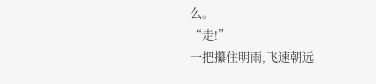么。
“走!”
一把攥住明雨,飞速朝远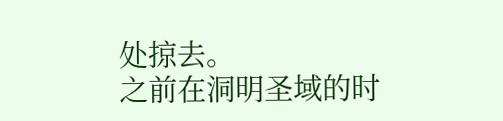处掠去。
之前在洞明圣域的时